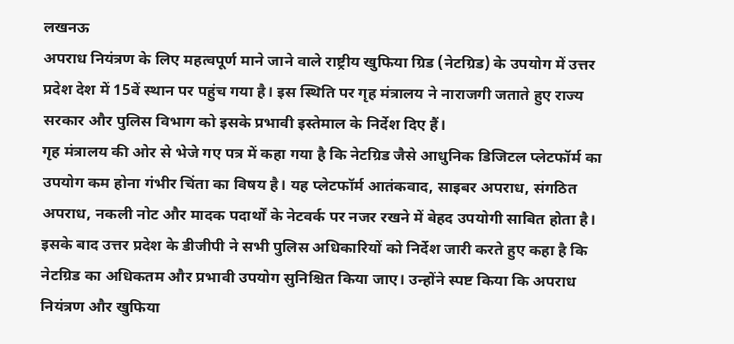लखनऊ
अपराध नियंत्रण के लिए महत्वपूर्ण माने जाने वाले राष्ट्रीय खुफिया ग्रिड (नेटग्रिड) के उपयोग में उत्तर प्रदेश देश में 15वें स्थान पर पहुंच गया है। इस स्थिति पर गृह मंत्रालय ने नाराजगी जताते हुए राज्य सरकार और पुलिस विभाग को इसके प्रभावी इस्तेमाल के निर्देश दिए हैं।
गृह मंत्रालय की ओर से भेजे गए पत्र में कहा गया है कि नेटग्रिड जैसे आधुनिक डिजिटल प्लेटफॉर्म का उपयोग कम होना गंभीर चिंता का विषय है। यह प्लेटफॉर्म आतंकवाद, साइबर अपराध, संगठित अपराध, नकली नोट और मादक पदार्थों के नेटवर्क पर नजर रखने में बेहद उपयोगी साबित होता है।
इसके बाद उत्तर प्रदेश के डीजीपी ने सभी पुलिस अधिकारियों को निर्देश जारी करते हुए कहा है कि नेटग्रिड का अधिकतम और प्रभावी उपयोग सुनिश्चित किया जाए। उन्होंने स्पष्ट किया कि अपराध नियंत्रण और खुफिया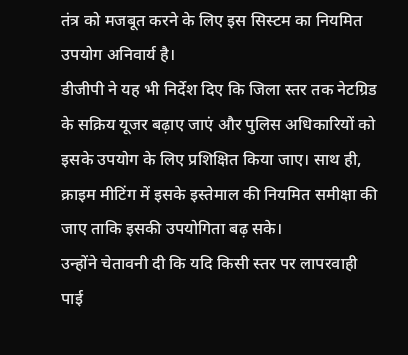तंत्र को मजबूत करने के लिए इस सिस्टम का नियमित उपयोग अनिवार्य है।
डीजीपी ने यह भी निर्देश दिए कि जिला स्तर तक नेटग्रिड के सक्रिय यूजर बढ़ाए जाएं और पुलिस अधिकारियों को इसके उपयोग के लिए प्रशिक्षित किया जाए। साथ ही, क्राइम मीटिंग में इसके इस्तेमाल की नियमित समीक्षा की जाए ताकि इसकी उपयोगिता बढ़ सके।
उन्होंने चेतावनी दी कि यदि किसी स्तर पर लापरवाही पाई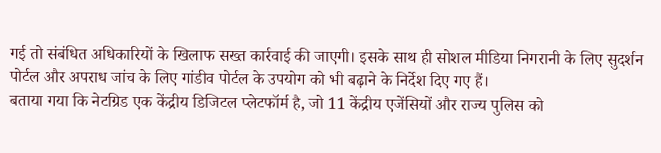गई तो संबंधित अधिकारियों के खिलाफ सख्त कार्रवाई की जाएगी। इसके साथ ही सोशल मीडिया निगरानी के लिए सुदर्शन पोर्टल और अपराध जांच के लिए गांडीव पोर्टल के उपयोग को भी बढ़ाने के निर्देश दिए गए हैं।
बताया गया कि नेटग्रिड एक केंद्रीय डिजिटल प्लेटफॉर्म है, जो 11 केंद्रीय एजेंसियों और राज्य पुलिस को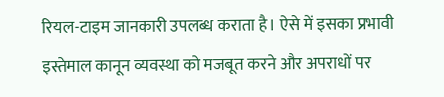रियल-टाइम जानकारी उपलब्ध कराता है। ऐसे में इसका प्रभावी इस्तेमाल कानून व्यवस्था को मजबूत करने और अपराधों पर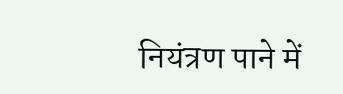नियंत्रण पाने में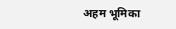अहम भूमिका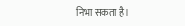निभा सकता है।